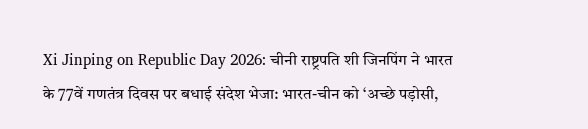Xi Jinping on Republic Day 2026: चीनी राष्ट्रपति शी जिनपिंग ने भारत के 77वें गणतंत्र दिवस पर बधाई संदेश भेजा: भारत-चीन को ‘अच्छे पड़ोसी,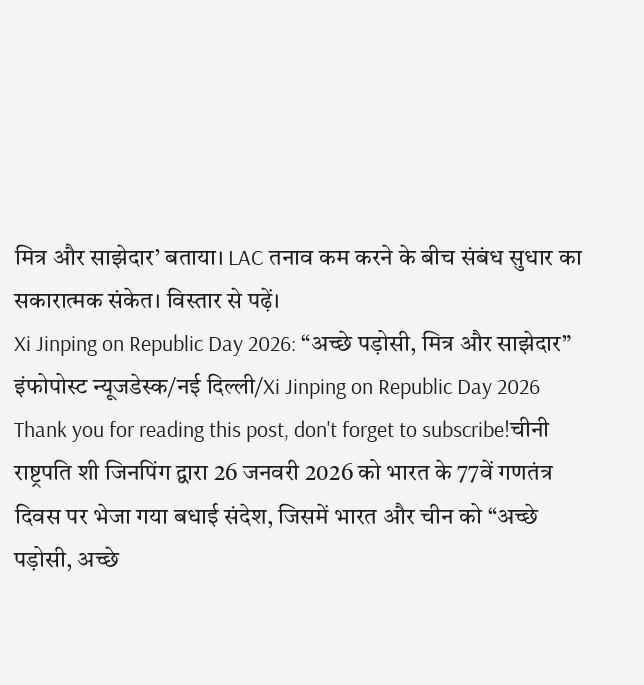मित्र और साझेदार’ बताया। LAC तनाव कम करने के बीच संबंध सुधार का सकारात्मक संकेत। विस्तार से पढ़ें।
Xi Jinping on Republic Day 2026: “अच्छे पड़ोसी, मित्र और साझेदार”
इंफोपोस्ट न्यूजडेस्क/नई दिल्ली/Xi Jinping on Republic Day 2026
Thank you for reading this post, don't forget to subscribe!चीनी राष्ट्रपति शी जिनपिंग द्वारा 26 जनवरी 2026 को भारत के 77वें गणतंत्र दिवस पर भेजा गया बधाई संदेश, जिसमें भारत और चीन को “अच्छे पड़ोसी, अच्छे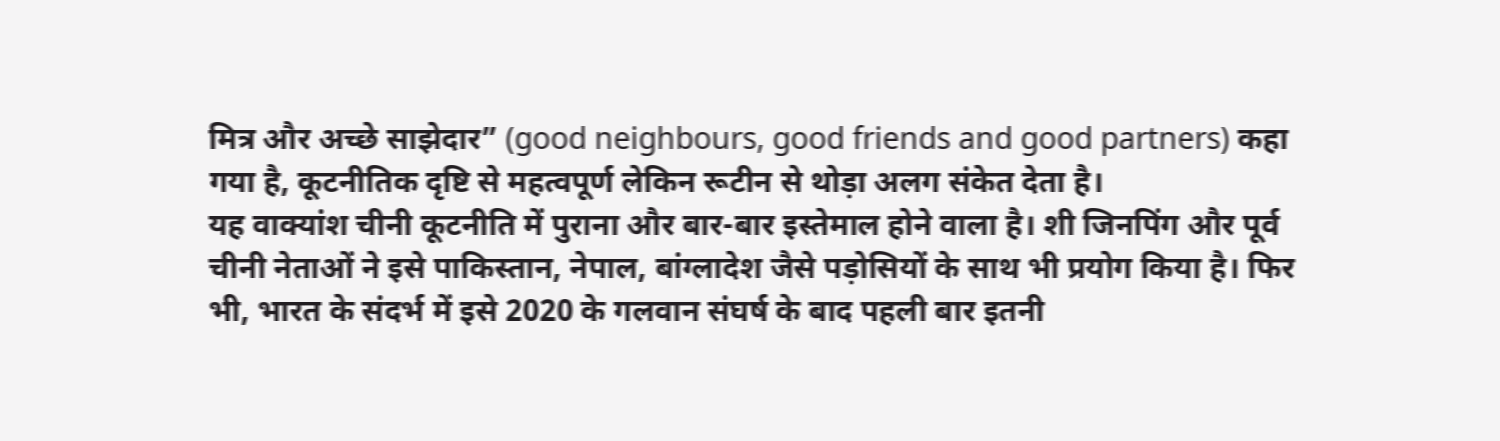मित्र और अच्छे साझेदार” (good neighbours, good friends and good partners) कहा गया है, कूटनीतिक दृष्टि से महत्वपूर्ण लेकिन रूटीन से थोड़ा अलग संकेत देता है।
यह वाक्यांश चीनी कूटनीति में पुराना और बार-बार इस्तेमाल होने वाला है। शी जिनपिंग और पूर्व चीनी नेताओं ने इसे पाकिस्तान, नेपाल, बांग्लादेश जैसे पड़ोसियों के साथ भी प्रयोग किया है। फिर भी, भारत के संदर्भ में इसे 2020 के गलवान संघर्ष के बाद पहली बार इतनी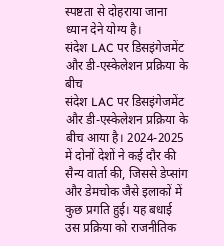स्पष्टता से दोहराया जाना ध्यान देने योग्य है।
संदेश LAC पर डिसइंगेजमेंट और डी-एस्केलेशन प्रक्रिया के बीच
संदेश LAC पर डिसइंगेजमेंट और डी-एस्केलेशन प्रक्रिया के बीच आया है। 2024-2025 में दोनों देशों ने कई दौर की सैन्य वार्ता की, जिससे डेप्सांग और डेमचोक जैसे इलाकों में कुछ प्रगति हुई। यह बधाई उस प्रक्रिया को राजनीतिक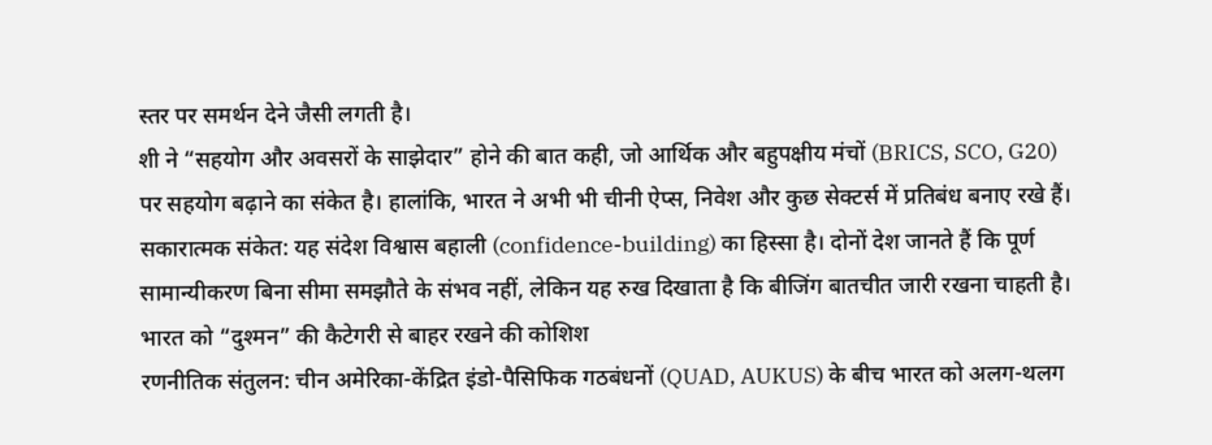स्तर पर समर्थन देने जैसी लगती है।
शी ने “सहयोग और अवसरों के साझेदार” होने की बात कही, जो आर्थिक और बहुपक्षीय मंचों (BRICS, SCO, G20) पर सहयोग बढ़ाने का संकेत है। हालांकि, भारत ने अभी भी चीनी ऐप्स, निवेश और कुछ सेक्टर्स में प्रतिबंध बनाए रखे हैं।
सकारात्मक संकेत: यह संदेश विश्वास बहाली (confidence-building) का हिस्सा है। दोनों देश जानते हैं कि पूर्ण सामान्यीकरण बिना सीमा समझौते के संभव नहीं, लेकिन यह रुख दिखाता है कि बीजिंग बातचीत जारी रखना चाहती है।
भारत को “दुश्मन” की कैटेगरी से बाहर रखने की कोशिश
रणनीतिक संतुलन: चीन अमेरिका-केंद्रित इंडो-पैसिफिक गठबंधनों (QUAD, AUKUS) के बीच भारत को अलग-थलग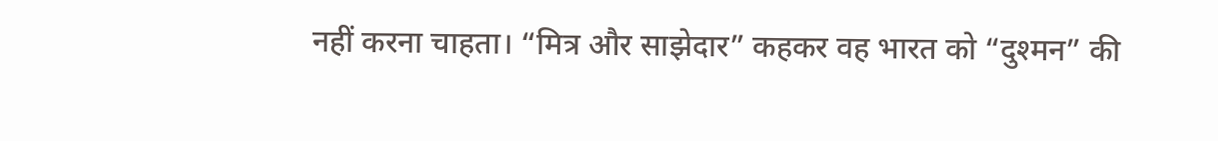नहीं करना चाहता। “मित्र और साझेदार” कहकर वह भारत को “दुश्मन” की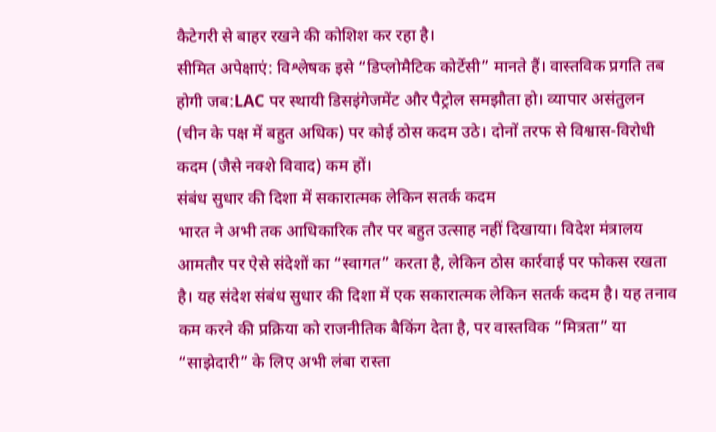कैटेगरी से बाहर रखने की कोशिश कर रहा है।
सीमित अपेक्षाएं: विश्लेषक इसे “डिप्लोमैटिक कोर्टेसी” मानते हैं। वास्तविक प्रगति तब होगी जब:LAC पर स्थायी डिसइंगेजमेंट और पैट्रोल समझौता हो। व्यापार असंतुलन (चीन के पक्ष में बहुत अधिक) पर कोई ठोस कदम उठे। दोनों तरफ से विश्वास-विरोधी कदम (जैसे नक्शे विवाद) कम हों।
संबंध सुधार की दिशा में सकारात्मक लेकिन सतर्क कदम
भारत ने अभी तक आधिकारिक तौर पर बहुत उत्साह नहीं दिखाया। विदेश मंत्रालय आमतौर पर ऐसे संदेशों का “स्वागत” करता है, लेकिन ठोस कार्रवाई पर फोकस रखता है। यह संदेश संबंध सुधार की दिशा में एक सकारात्मक लेकिन सतर्क कदम है। यह तनाव कम करने की प्रक्रिया को राजनीतिक बैकिंग देता है, पर वास्तविक “मित्रता” या “साझेदारी” के लिए अभी लंबा रास्ता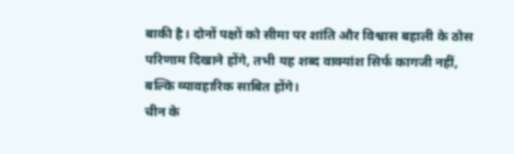बाकी है। दोनों पक्षों को सीमा पर शांति और विश्वास बहाली के ठोस परिणाम दिखाने होंगे, तभी यह शब्द वाक्यांश सिर्फ कागजी नहीं, बल्कि व्यावहारिक साबित होंगे।
चीन के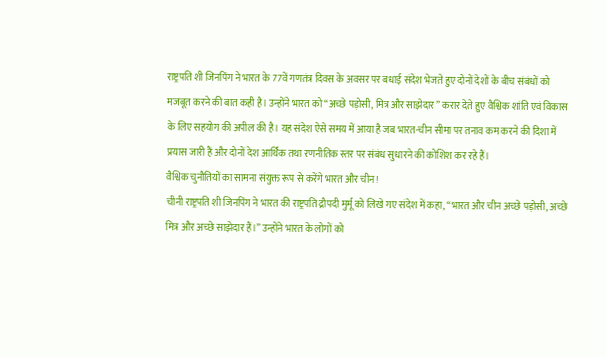राष्ट्रपति शी जिनपिंग ने भारत के 77वें गणतंत्र दिवस के अवसर पर बधाई संदेश भेजते हुए दोनों देशों के बीच संबंधों को मजबूत करने की बात कही है। उन्होंने भारत को “अच्छे पड़ोसी, मित्र और साझेदार” करार देते हुए वैश्विक शांति एवं विकास के लिए सहयोग की अपील की है। यह संदेश ऐसे समय में आया है जब भारत-चीन सीमा पर तनाव कम करने की दिशा में प्रयास जारी हैं और दोनों देश आर्थिक तथा रणनीतिक स्तर पर संबंध सुधारने की कोशिश कर रहे हैं।
वैश्विक चुनौतियों का सामना संयुक्त रूप से करेंगे भारत और चीन!
चीनी राष्ट्रपति शी जिनपिंग ने भारत की राष्ट्रपति द्रौपदी मुर्मू को लिखे गए संदेश में कहा, “भारत और चीन अच्छे पड़ोसी, अच्छे मित्र और अच्छे साझेदार हैं।” उन्होंने भारत के लोगों को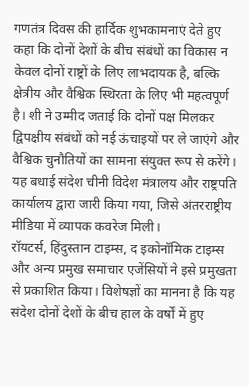गणतंत्र दिवस की हार्दिक शुभकामनाएं देते हुए कहा कि दोनों देशों के बीच संबंधों का विकास न केवल दोनों राष्ट्रों के लिए लाभदायक है, बल्कि क्षेत्रीय और वैश्विक स्थिरता के लिए भी महत्वपूर्ण है। शी ने उम्मीद जताई कि दोनों पक्ष मिलकर द्विपक्षीय संबंधों को नई ऊंचाइयों पर ले जाएंगे और वैश्विक चुनौतियों का सामना संयुक्त रूप से करेंगे। यह बधाई संदेश चीनी विदेश मंत्रालय और राष्ट्रपति कार्यालय द्वारा जारी किया गया, जिसे अंतरराष्ट्रीय मीडिया में व्यापक कवरेज मिली।
रॉयटर्स, हिंदुस्तान टाइम्स, द इकोनॉमिक टाइम्स और अन्य प्रमुख समाचार एजेंसियों ने इसे प्रमुखता से प्रकाशित किया। विशेषज्ञों का मानना है कि यह संदेश दोनों देशों के बीच हाल के वर्षों में हुए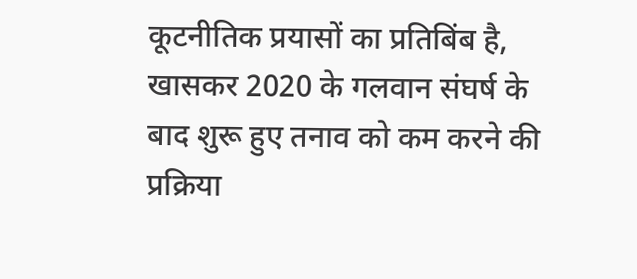कूटनीतिक प्रयासों का प्रतिबिंब है, खासकर 2020 के गलवान संघर्ष के बाद शुरू हुए तनाव को कम करने की प्रक्रिया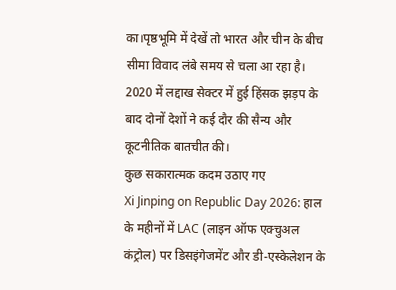का।पृष्ठभूमि में देखें तो भारत और चीन के बीच सीमा विवाद लंबे समय से चला आ रहा है। 2020 में लद्दाख सेक्टर में हुई हिंसक झड़प के बाद दोनों देशों ने कई दौर की सैन्य और कूटनीतिक बातचीत की।
कुछ सकारात्मक कदम उठाए गए
Xi Jinping on Republic Day 2026: हाल के महीनों में LAC (लाइन ऑफ एक्चुअल कंट्रोल) पर डिसइंगेजमेंट और डी-एस्केलेशन के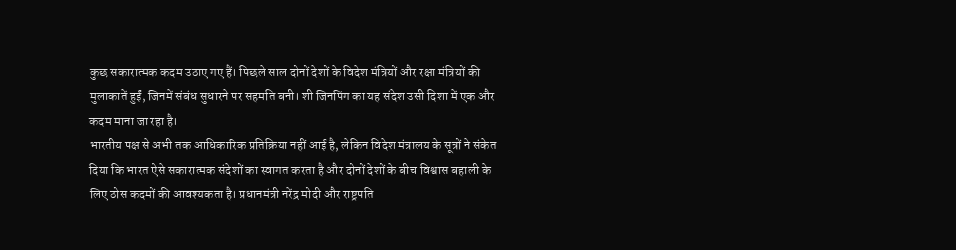कुछ सकारात्मक कदम उठाए गए हैं। पिछले साल दोनों देशों के विदेश मंत्रियों और रक्षा मंत्रियों की मुलाकातें हुईं, जिनमें संबंध सुधारने पर सहमति बनी। शी जिनपिंग का यह संदेश उसी दिशा में एक और कदम माना जा रहा है।
भारतीय पक्ष से अभी तक आधिकारिक प्रतिक्रिया नहीं आई है, लेकिन विदेश मंत्रालय के सूत्रों ने संकेत दिया कि भारत ऐसे सकारात्मक संदेशों का स्वागत करता है और दोनों देशों के बीच विश्वास बहाली के लिए ठोस कदमों की आवश्यकता है। प्रधानमंत्री नरेंद्र मोदी और राष्ट्रपति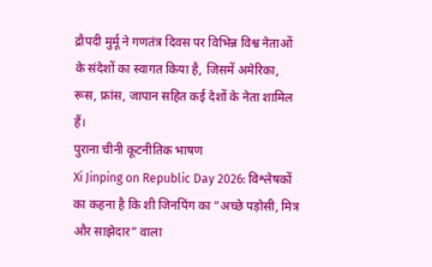द्रौपदी मुर्मू ने गणतंत्र दिवस पर विभिन्न विश्व नेताओं के संदेशों का स्वागत किया है, जिसमें अमेरिका, रूस, फ्रांस, जापान सहित कई देशों के नेता शामिल हैं।
पुराना चीनी कूटनीतिक भाषण
Xi Jinping on Republic Day 2026: विश्लेषकों का कहना है कि शी जिनपिंग का “अच्छे पड़ोसी, मित्र और साझेदार” वाला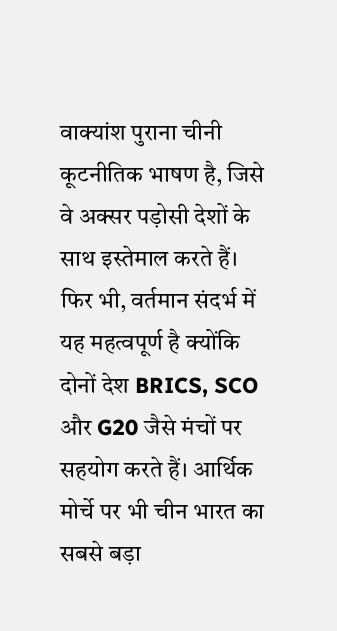वाक्यांश पुराना चीनी कूटनीतिक भाषण है, जिसे वे अक्सर पड़ोसी देशों के साथ इस्तेमाल करते हैं। फिर भी, वर्तमान संदर्भ में यह महत्वपूर्ण है क्योंकि दोनों देश BRICS, SCO और G20 जैसे मंचों पर सहयोग करते हैं। आर्थिक मोर्चे पर भी चीन भारत का सबसे बड़ा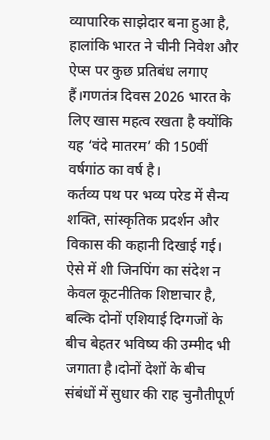व्यापारिक साझेदार बना हुआ है, हालांकि भारत ने चीनी निवेश और ऐप्स पर कुछ प्रतिबंध लगाए हैं।गणतंत्र दिवस 2026 भारत के लिए खास महत्व रखता है क्योंकि यह ‘वंदे मातरम’ की 150वीं वर्षगांठ का वर्ष है।
कर्तव्य पथ पर भव्य परेड में सैन्य शक्ति, सांस्कृतिक प्रदर्शन और विकास की कहानी दिखाई गई। ऐसे में शी जिनपिंग का संदेश न केवल कूटनीतिक शिष्टाचार है, बल्कि दोनों एशियाई दिग्गजों के बीच बेहतर भविष्य की उम्मीद भी जगाता है।दोनों देशों के बीच संबंधों में सुधार की राह चुनौतीपूर्ण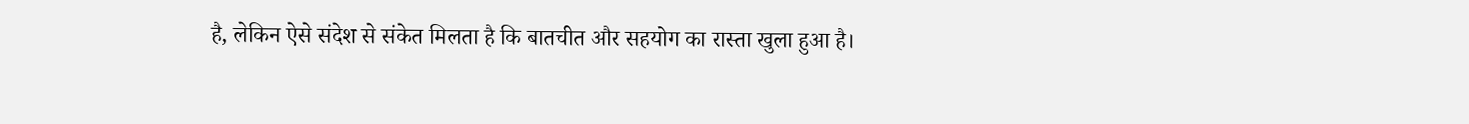है, लेकिन ऐसे संदेश से संकेत मिलता है कि बातचीत और सहयोग का रास्ता खुला हुआ है।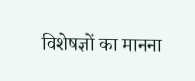विशेषज्ञों का मानना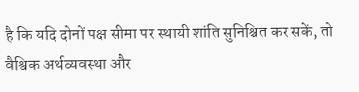है कि यदि दोनों पक्ष सीमा पर स्थायी शांति सुनिश्चित कर सकें, तो वैश्विक अर्थव्यवस्था और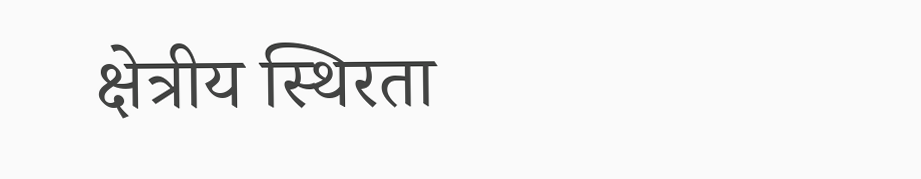क्षेत्रीय स्थिरता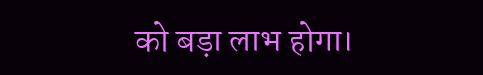को बड़ा लाभ होगा।